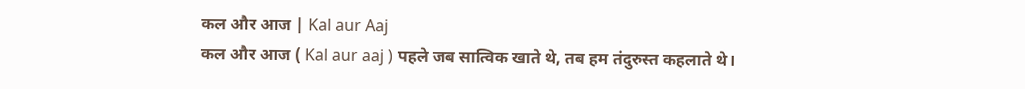कल और आज | Kal aur Aaj
कल और आज ( Kal aur aaj ) पहले जब सात्विक खाते थे, तब हम तंदुरुस्त कहलाते थे।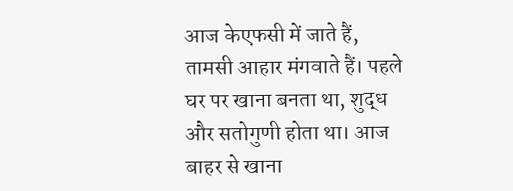आज केएफसी में जाते हैं, तामसी आहार मंगवाते हैं। पहले घर पर खाना बनता था, शुद्ध और सतोगुणी होता था। आज बाहर से खाना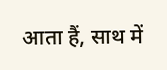आता हैं, साथ में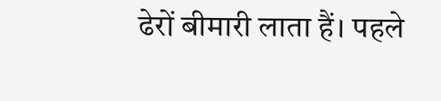ढेरों बीमारी लाता हैं। पहले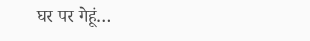घर पर गेहूं…